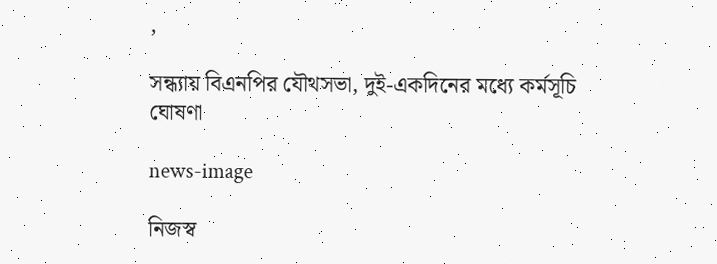,

সন্ধ্যায় বিএনপির যৌথসভা, দুই-একদিনের মধ্যে কর্মসূচি ঘোষণা

news-image

নিজস্ব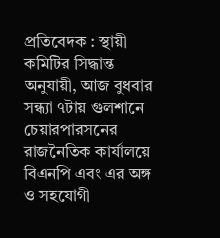প্রতিবেদক : স্থায়ী কমিটির সিদ্ধান্ত অনুযায়ী, আজ বুধবার সন্ধ্যা ৭টায় গুলশানে চেয়ারপারসনের রাজনৈতিক কার্যালয়ে বিএনপি এবং এর অঙ্গ ও সহযোগী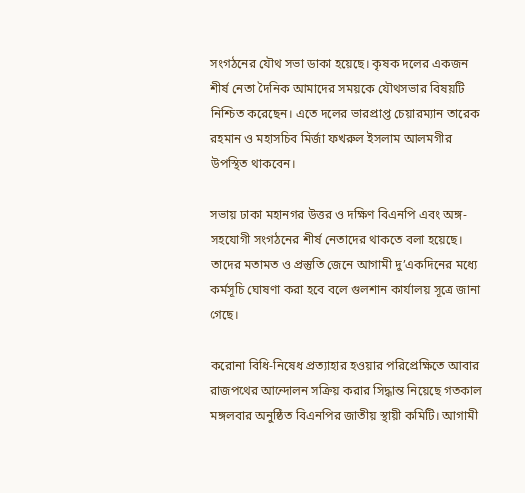সংগঠনের যৌথ সভা ডাকা হয়েছে। কৃষক দলের একজন শীর্ষ নেতা দৈনিক আমাদের সময়কে যৌথসভার বিষয়টি নিশ্চিত করেছেন। এতে দলের ভারপ্রাপ্ত চেয়ারম্যান তারেক রহমান ও মহাসচিব মির্জা ফখরুল ইসলাম আলমগীর উপস্থিত থাকবেন।

সভায় ঢাকা মহানগর উত্তর ও দক্ষিণ বিএনপি এবং অঙ্গ-সহযোগী সংগঠনের শীর্ষ নেতাদের থাকতে বলা হয়েছে। তাদের মতামত ও প্রস্তুতি জেনে আগামী দু’একদিনের মধ্যে কর্মসূচি ঘোষণা করা হবে বলে গুলশান কার্যালয় সূত্রে জানা গেছে।

করোনা বিধি-নিষেধ প্রত্যাহার হওয়ার পরিপ্রেক্ষিতে আবার রাজপথের আন্দোলন সক্রিয় করার সিদ্ধান্ত নিয়েছে গতকাল মঙ্গলবার অনুষ্ঠিত বিএনপির জাতীয় স্থায়ী কমিটি। আগামী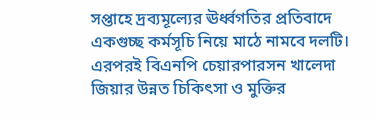সপ্তাহে দ্রব্যমূল্যের ঊর্ধ্বগতির প্রতিবাদে একগুচ্ছ কর্মসূচি নিয়ে মাঠে নামবে দলটি। এরপরই বিএনপি চেয়ারপারসন খালেদা জিয়ার উন্নত চিকিৎসা ও মুক্তির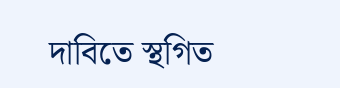দাবিতে স্থগিত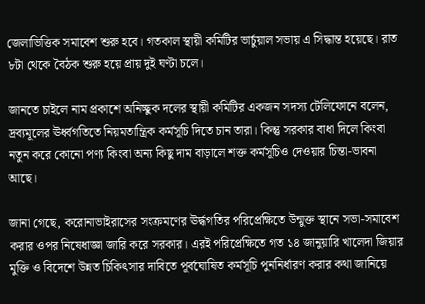জেলাভিত্তিক সমাবেশ শুরু হবে। গতকাল স্থায়ী কমিটির ভার্চুয়াল সভায় এ সিদ্ধান্ত হয়েছে। রাত ৮টা থেকে বৈঠক শুরু হয়ে প্রায় দুই ঘণ্টা চলে।

জানতে চাইলে নাম প্রকাশে অনিচ্ছুক দলের স্থায়ী কমিটির একজন সদস্য টেলিফোনে বলেন, দ্রব্যমূলের ঊর্ধ্বগতিতে নিয়মতান্ত্রিক কর্মসূচি দিতে চান তারা। কিন্তু সরকার বাধা দিলে কিংবা নতুন করে কোনো পণ্য কিংবা অন্য কিছু দাম বাড়ালে শক্ত কর্মসূচিও দেওয়ার চিন্তা-ভাবনা আছে।

জানা গেছে, করোনাভাইরাসের সংক্রমণের ঊর্দ্ধগতির পরিপ্রেক্ষিতে উন্মুক্ত স্থানে সভা-সমাবেশ করার ওপর নিষেধাজ্ঞা জারি করে সরকার। এরই পরিপ্রেক্ষিতে গত ১৪ জানুয়ারি খালেদা জিয়ার মুক্তি ও বিদেশে উন্নত চিকিৎসার দাবিতে পূর্বঘোষিত কর্মসূচি পুননির্ধারণ করার কথা জানিয়ে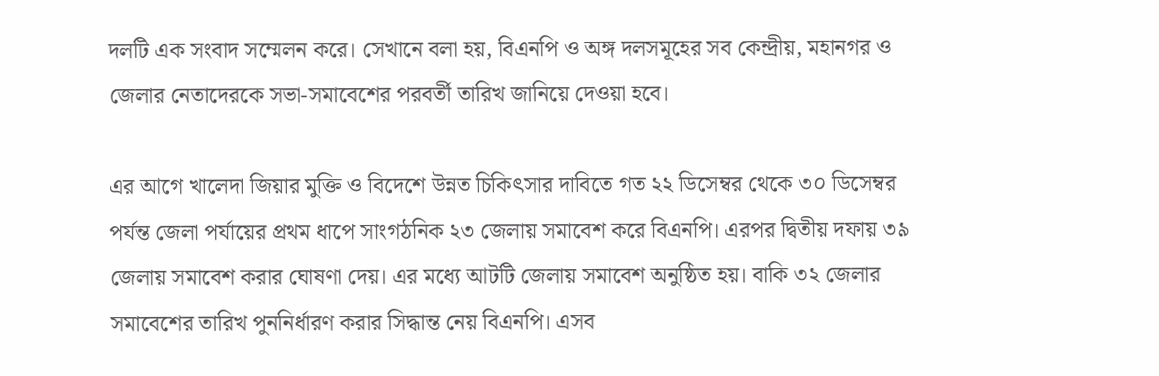দলটি এক সংবাদ সম্মেলন করে। সেখানে বলা হয়, বিএনপি ও অঙ্গ দলসমূহের সব কেন্দ্রীয়, মহানগর ও জেলার নেতাদেরকে সভা-সমাবেশের পরবর্তী তারিখ জানিয়ে দেওয়া হবে।

এর আগে খালেদা জিয়ার মুক্তি ও বিদেশে উন্নত চিকিৎসার দাবিতে গত ২২ ডিসেম্বর থেকে ৩০ ডিসেম্বর পর্যন্ত জেলা পর্যায়ের প্রথম ধাপে সাংগঠনিক ২৩ জেলায় সমাবেশ করে বিএনপি। এরপর দ্বিতীয় দফায় ৩৯ জেলায় সমাবেশ করার ঘোষণা দেয়। এর মধ্যে আটটি জেলায় সমাবেশ অনুষ্ঠিত হয়। বাকি ৩২ জেলার সমাবেশের তারিখ পুননির্ধারণ করার সিদ্ধান্ত নেয় বিএনপি। এসব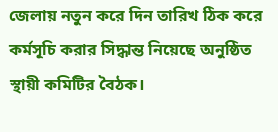জেলায় নতুন করে দিন তারিখ ঠিক করে কর্মসূচি করার সিদ্ধান্ত নিয়েছে অনুষ্ঠিত স্থায়ী কমিটির বৈঠক।